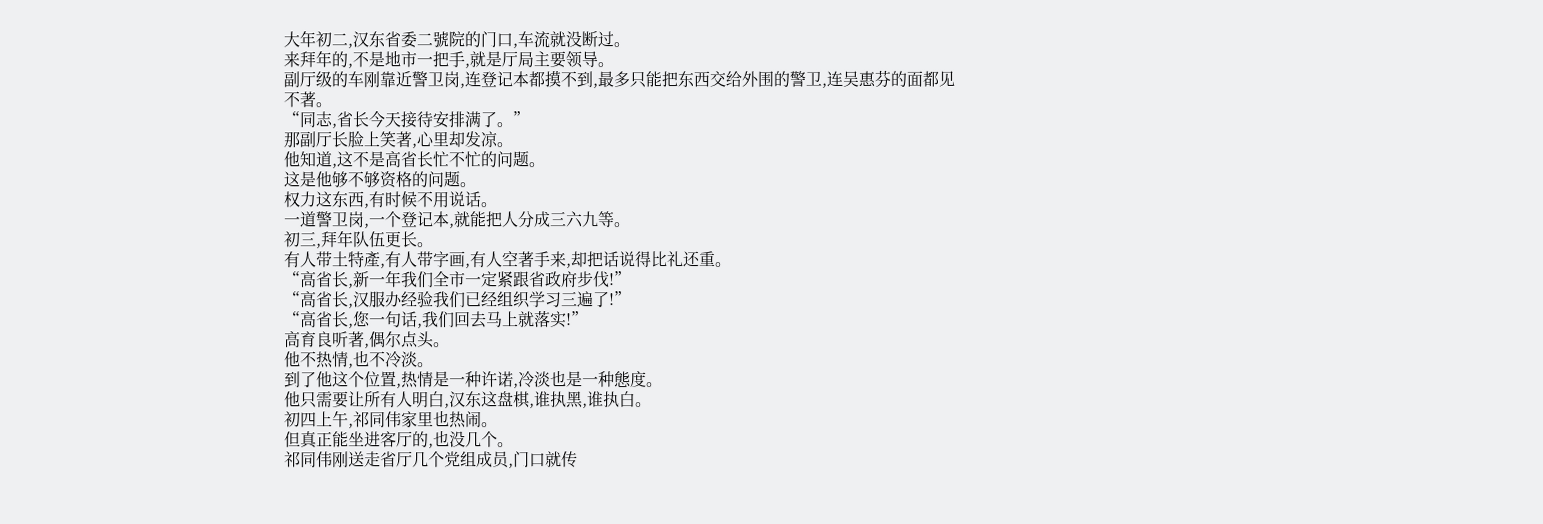大年初二,汉东省委二號院的门口,车流就没断过。
来拜年的,不是地市一把手,就是厅局主要领导。
副厅级的车刚靠近警卫岗,连登记本都摸不到,最多只能把东西交给外围的警卫,连吴惠芬的面都见不著。
“同志,省长今天接待安排满了。”
那副厅长脸上笑著,心里却发凉。
他知道,这不是高省长忙不忙的问题。
这是他够不够资格的问题。
权力这东西,有时候不用说话。
一道警卫岗,一个登记本,就能把人分成三六九等。
初三,拜年队伍更长。
有人带土特產,有人带字画,有人空著手来,却把话说得比礼还重。
“高省长,新一年我们全市一定紧跟省政府步伐!”
“高省长,汉服办经验我们已经组织学习三遍了!”
“高省长,您一句话,我们回去马上就落实!”
高育良听著,偶尔点头。
他不热情,也不冷淡。
到了他这个位置,热情是一种许诺,冷淡也是一种態度。
他只需要让所有人明白,汉东这盘棋,谁执黑,谁执白。
初四上午,祁同伟家里也热闹。
但真正能坐进客厅的,也没几个。
祁同伟刚送走省厅几个党组成员,门口就传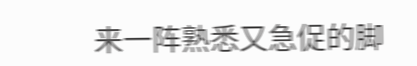来一阵熟悉又急促的脚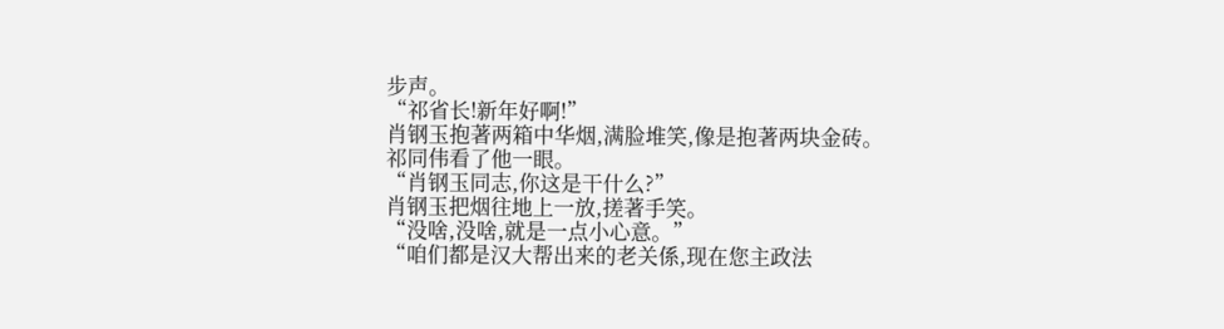步声。
“祁省长!新年好啊!”
肖钢玉抱著两箱中华烟,满脸堆笑,像是抱著两块金砖。
祁同伟看了他一眼。
“肖钢玉同志,你这是干什么?”
肖钢玉把烟往地上一放,搓著手笑。
“没啥,没啥,就是一点小心意。”
“咱们都是汉大帮出来的老关係,现在您主政法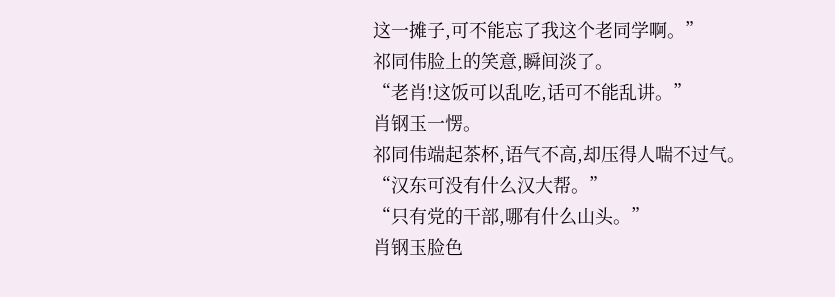这一摊子,可不能忘了我这个老同学啊。”
祁同伟脸上的笑意,瞬间淡了。
“老肖!这饭可以乱吃,话可不能乱讲。”
肖钢玉一愣。
祁同伟端起茶杯,语气不高,却压得人喘不过气。
“汉东可没有什么汉大帮。”
“只有党的干部,哪有什么山头。”
肖钢玉脸色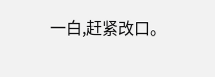一白,赶紧改口。